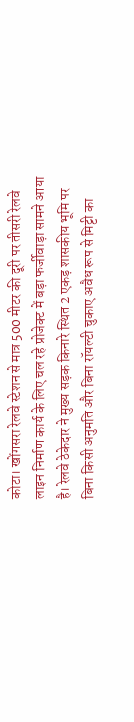कोटा। खोंगसरा रेलवे स्टेशन से मात्र 500 मीटर की दूरी पर तीसरी रेलवे लाइन निर्माण कार्य के लिए चल रहे प्रोजेक्ट में बड़ा फर्जीवाड़ा सामने आया है। रेलवे ठेकेदार ने मुख्य सड़क किनारे स्थित 2 एकड़ शासकीय भूमि पर बिना किसी अनुमति और बिना रॉयल्टी चुकाए अवैध रूप से मिट्टी का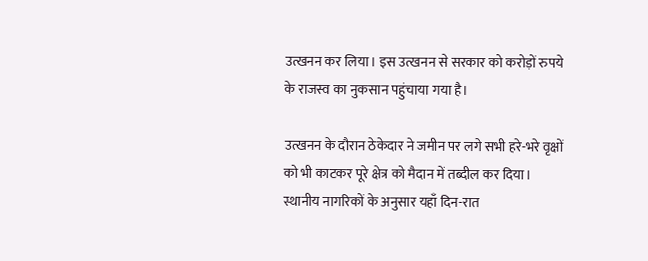उत्खनन कर लिया। इस उत्खनन से सरकार को करोड़ों रुपये के राजस्व का नुकसान पहुंचाया गया है।

उत्खनन के दौरान ठेकेदार ने जमीन पर लगे सभी हरे-भरे वृक्षों को भी काटकर पूरे क्षेत्र को मैदान में तब्दील कर दिया। स्थानीय नागरिकों के अनुसार यहाँ दिन-रात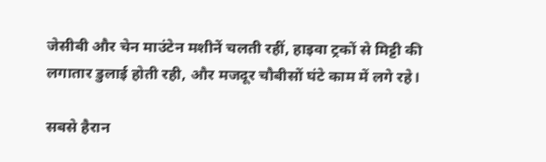जेसीबी और चेन माउंटेन मशीनें चलती रहीं, हाइवा ट्रकों से मिट्टी की लगातार डुलाई होती रही, और मजदूर चौबीसों घंटे काम में लगे रहे।

सबसे हैरान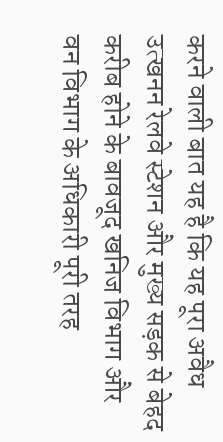करने वाली बात यह है कि यह पूरा अवैध उत्खनन रेलवे स्टेशन और मुख्य सड़क से बेहद करीब होने के बावजूद खनिज विभाग और वन विभाग के अधिकारी पूरी तरह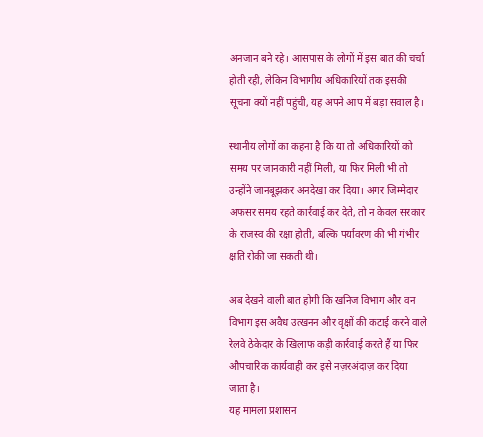अनजान बने रहे। आसपास के लोगों में इस बात की चर्चा होती रही, लेकिन विभागीय अधिकारियों तक इसकी सूचना क्यों नहीं पहुंची, यह अपने आप में बड़ा सवाल है।

स्थानीय लोगों का कहना है कि या तो अधिकारियों को समय पर जानकारी नहीं मिली, या फिर मिली भी तो उन्होंने जानबूझकर अनदेखा कर दिया। अगर जिम्मेदार अफसर समय रहते कार्रवाई कर देते, तो न केवल सरकार के राजस्व की रक्षा होती, बल्कि पर्यावरण की भी गंभीर क्षति रोकी जा सकती थी।

अब देखने वाली बात होगी कि खनिज विभाग और वन विभाग इस अवैध उत्खनन और वृक्षों की कटाई करने वाले रेलवे ठेकेदार के खिलाफ कड़ी कार्रवाई करते हैं या फिर औपचारिक कार्यवाही कर इसे नज़रअंदाज़ कर दिया जाता है।
यह मामला प्रशासन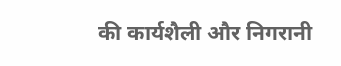की कार्यशैली और निगरानी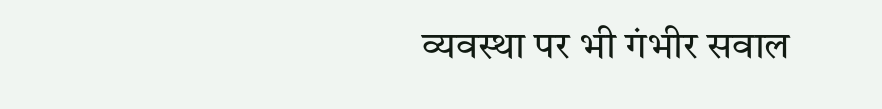व्यवस्था पर भी गंभीर सवाल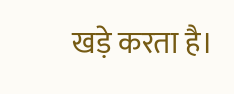खड़े करता है।